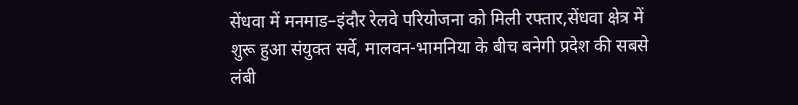सेंधवा में मनमाड–इंदौर रेलवे परियोजना को मिली रफ्तार,सेंधवा क्षेत्र में शुरू हुआ संयुक्त सर्वे, मालवन-भामनिया के बीच बनेगी प्रदेश की सबसे लंबी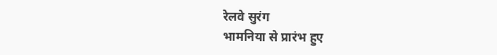रेलवे सुरंग
भामनिया से प्रारंभ हुए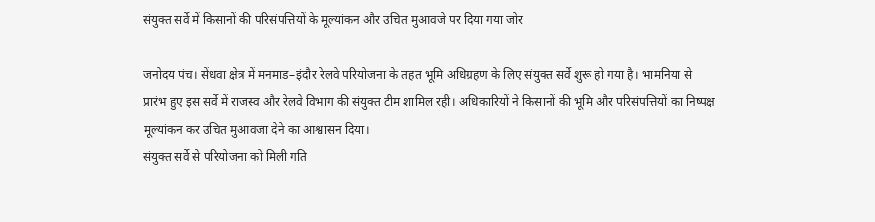संयुक्त सर्वे में किसानों की परिसंपत्तियों के मूल्यांकन और उचित मुआवजे पर दिया गया जोर

जनोदय पंच। सेंधवा क्षेत्र में मनमाड–इंदौर रेलवे परियोजना के तहत भूमि अधिग्रहण के लिए संयुक्त सर्वे शुरू हो गया है। भामनिया से प्रारंभ हुए इस सर्वे में राजस्व और रेलवे विभाग की संयुक्त टीम शामिल रही। अधिकारियों ने किसानों की भूमि और परिसंपत्तियों का निष्पक्ष मूल्यांकन कर उचित मुआवजा देने का आश्वासन दिया।
संयुक्त सर्वे से परियोजना को मिली गति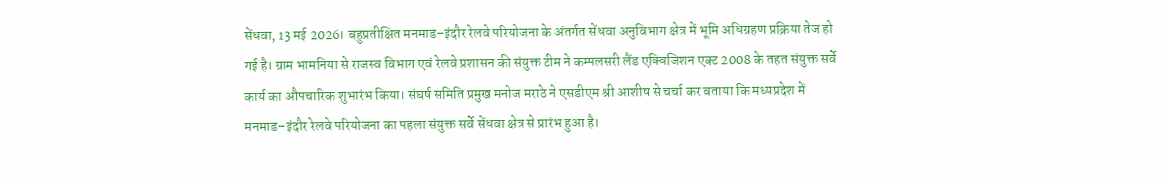सेंधवा, 13 मई 2026। बहुप्रतीक्षित मनमाड–इंदौर रेलवे परियोजना के अंतर्गत सेंधवा अनुविभाग क्षेत्र में भूमि अधिग्रहण प्रक्रिया तेज हो गई है। ग्राम भामनिया से राजस्व विभाग एवं रेलवे प्रशासन की संयुक्त टीम ने कम्पलसरी लैंड एक्विजिशन एक्ट 2008 के तहत संयुक्त सर्वे कार्य का औपचारिक शुभारंभ किया। संघर्ष समिति प्रमुख मनोज मराठे ने एसडीएम श्री आशीष से चर्चा कर बताया कि मध्यप्रदेश में मनमाड–इंदौर रेलवे परियोजना का पहला संयुक्त सर्वे सेंधवा क्षेत्र से प्रारंभ हुआ है।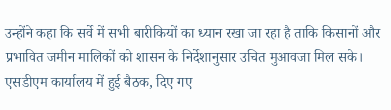उन्होंने कहा कि सर्वे में सभी बारीकियों का ध्यान रखा जा रहा है ताकि किसानों और प्रभावित जमीन मालिकों को शासन के निर्देशानुसार उचित मुआवजा मिल सके।
एसडीएम कार्यालय में हुई बैठक, दिए गए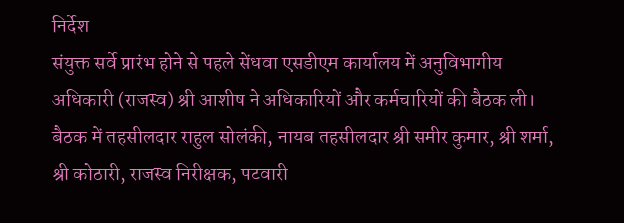निर्देश
संयुक्त सर्वे प्रारंभ होने से पहले सेंधवा एसडीएम कार्यालय में अनुविभागीय अधिकारी (राजस्व) श्री आशीष ने अधिकारियों और कर्मचारियों की बैठक ली। बैठक में तहसीलदार राहुल सोलंकी, नायब तहसीलदार श्री समीर कुमार, श्री शर्मा, श्री कोठारी, राजस्व निरीक्षक, पटवारी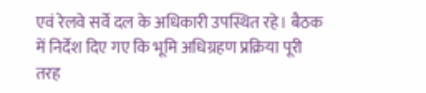एवं रेलवे सर्वे दल के अधिकारी उपस्थित रहे। बैठक में निर्देश दिए गए कि भूमि अधिग्रहण प्रक्रिया पूरी तरह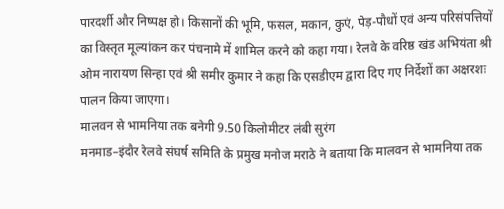पारदर्शी और निष्पक्ष हो। किसानों की भूमि, फसल, मकान, कुएं, पेड़-पौधों एवं अन्य परिसंपत्तियों का विस्तृत मूल्यांकन कर पंचनामे में शामिल करने को कहा गया। रेलवे के वरिष्ठ खंड अभियंता श्री ओम नारायण सिन्हा एवं श्री समीर कुमार ने कहा कि एसडीएम द्वारा दिए गए निर्देशों का अक्षरशः पालन किया जाएगा।
मालवन से भामनिया तक बनेगी 9.50 किलोमीटर लंबी सुरंग
मनमाड–इंदौर रेलवे संघर्ष समिति के प्रमुख मनोज मराठे ने बताया कि मालवन से भामनिया तक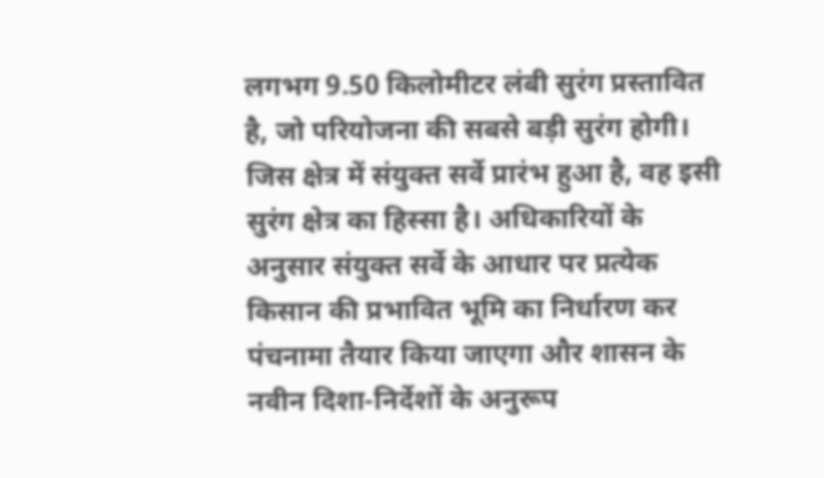लगभग 9.50 किलोमीटर लंबी सुरंग प्रस्तावित है, जो परियोजना की सबसे बड़ी सुरंग होगी। जिस क्षेत्र में संयुक्त सर्वे प्रारंभ हुआ है, वह इसी सुरंग क्षेत्र का हिस्सा है। अधिकारियों के अनुसार संयुक्त सर्वे के आधार पर प्रत्येक किसान की प्रभावित भूमि का निर्धारण कर पंचनामा तैयार किया जाएगा और शासन के नवीन दिशा-निर्देशों के अनुरूप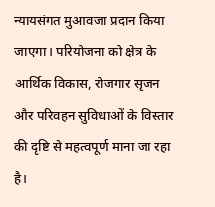न्यायसंगत मुआवजा प्रदान किया जाएगा। परियोजना को क्षेत्र के आर्थिक विकास, रोजगार सृजन और परिवहन सुविधाओं के विस्तार की दृष्टि से महत्वपूर्ण माना जा रहा है।